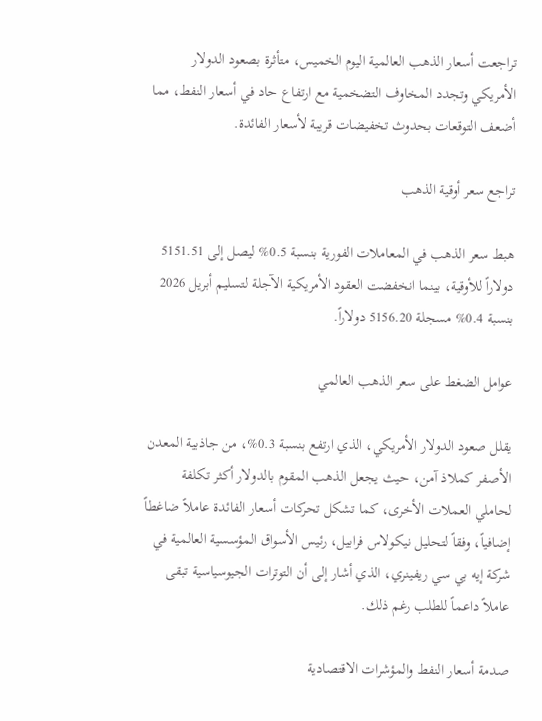تراجعت أسعار الذهب العالمية اليوم الخميس، متأثرة بصعود الدولار الأمريكي وتجدد المخاوف التضخمية مع ارتفاع حاد في أسعار النفط، مما أضعف التوقعات بحدوث تخفيضات قريبة لأسعار الفائدة.

تراجع سعر أوقية الذهب

هبط سعر الذهب في المعاملات الفورية بنسبة 0.5% ليصل إلى 5151.51 دولاراً للأوقية، بينما انخفضت العقود الأمريكية الآجلة لتسليم أبريل 2026 بنسبة 0.4% مسجلة 5156.20 دولاراً.

عوامل الضغط على سعر الذهب العالمي

يقلل صعود الدولار الأمريكي، الذي ارتفع بنسبة 0.3%، من جاذبية المعدن الأصفر كملاذ آمن، حيث يجعل الذهب المقوم بالدولار أكثر تكلفة لحاملي العملات الأخرى، كما تشكل تحركات أسعار الفائدة عاملاً ضاغطاً إضافياً، وفقاً لتحليل نيكولاس فرابيل، رئيس الأسواق المؤسسية العالمية في شركة إيه بي سي ريفينري، الذي أشار إلى أن التوترات الجيوسياسية تبقى عاملاً داعماً للطلب رغم ذلك.

صدمة أسعار النفط والمؤشرات الاقتصادية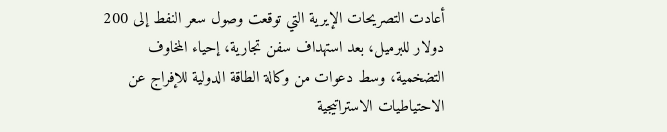أعادت التصريحات الإيرية التي توقعت وصول سعر النفط إلى 200 دولار للبرميل، بعد استهداف سفن تجارية، إحياء المخاوف التضخمية، وسط دعوات من وكالة الطاقة الدولية للإفراج عن الاحتياطيات الاستراتيجية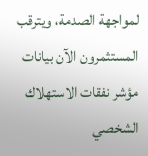لمواجهة الصدمة، ويترقب المستثمرون الآن بيانات مؤشر نفقات الاستهلاك الشخصي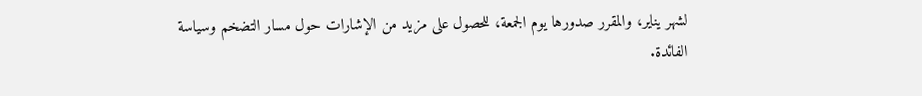لشهر يناير، والمقرر صدورها يوم الجمعة، للحصول على مزيد من الإشارات حول مسار التضخم وسياسة الفائدة.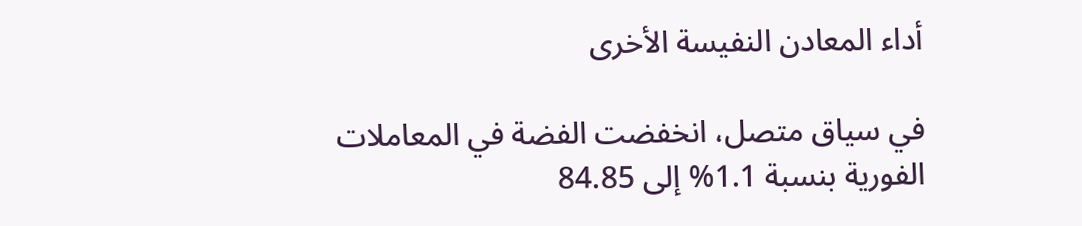أداء المعادن النفيسة الأخرى

في سياق متصل، انخفضت الفضة في المعاملات الفورية بنسبة 1.1% إلى 84.85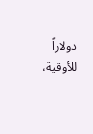دولاراً للأوقية،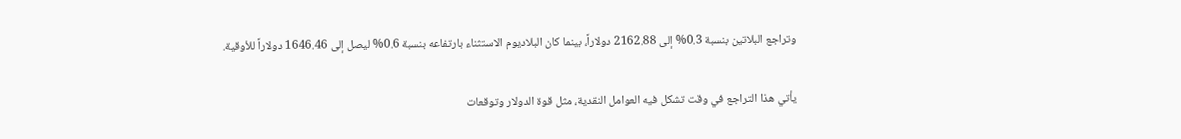وتراجع البلاتين بنسبة 0.3% إلى 2162.88 دولاراً، بينما كان البلاديوم الاستثناء بارتفاعه بنسبة 0.6% ليصل إلى 1646.46 دولاراً للأوقية.

يأتي هذا التراجع في وقت تشكل فيه العوامل النقدية، مثل قوة الدولار وتوقعات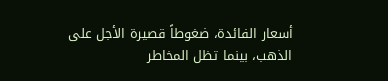أسعار الفائدة، ضغوطاً قصيرة الأجل على الذهب، بينما تظل المخاطر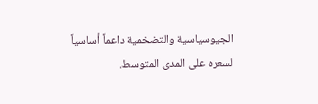الجيوسياسية والتضخمية داعماً أساسياً لسعره على المدى المتوسط.